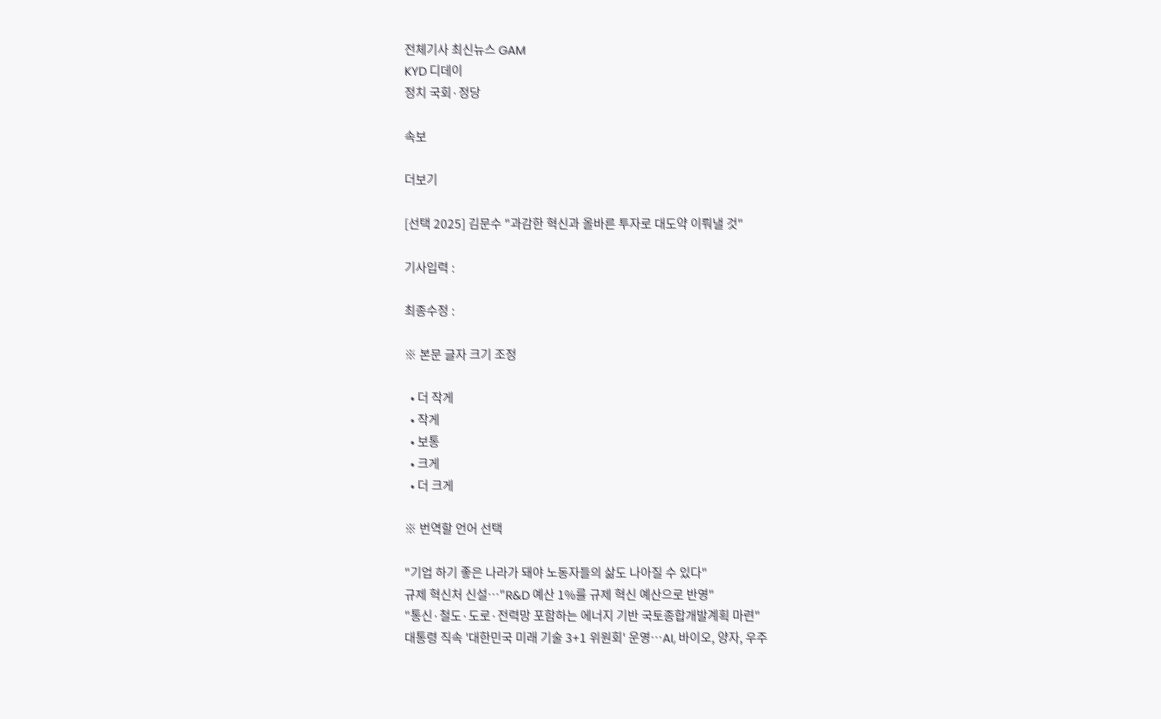전체기사 최신뉴스 GAM
KYD 디데이
정치 국회·정당

속보

더보기

[선택 2025] 김문수 "과감한 혁신과 올바른 투자로 대도약 이뤄낼 것"

기사입력 :

최종수정 :

※ 본문 글자 크기 조정

  • 더 작게
  • 작게
  • 보통
  • 크게
  • 더 크게

※ 번역할 언어 선택

"기업 하기 좋은 나라가 돼야 노동자들의 삶도 나아질 수 있다"
규제 혁신처 신설…"R&D 예산 1%를 규제 혁신 예산으로 반영"
"통신·철도·도로·전력망 포함하는 에너지 기반 국토종합개발계획 마련"
대통령 직속 '대한민국 미래 기술 3+1 위원회' 운영…AI, 바이오, 양자, 우주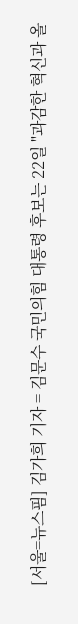[서울=뉴스핌] 김가희 기자 = 김문수 국민의힘 대통령 후보는 22일 "과감한 혁신과 올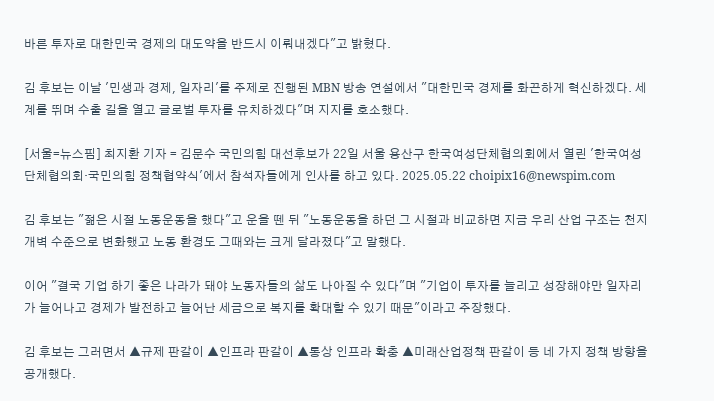바른 투자로 대한민국 경제의 대도약을 반드시 이뤄내겠다"고 밝혔다.

김 후보는 이날 '민생과 경제, 일자리'를 주제로 진행된 MBN 방송 연설에서 "대한민국 경제를 화끈하게 혁신하겠다. 세계를 뛰며 수출 길을 열고 글로벌 투자를 유치하겠다"며 지지를 호소했다.

[서울=뉴스핌] 최지환 기자 = 김문수 국민의힘 대선후보가 22일 서울 용산구 한국여성단체협의회에서 열린 '한국여성단체협의회·국민의힘 정책협약식'에서 참석자들에게 인사를 하고 있다. 2025.05.22 choipix16@newspim.com

김 후보는 "젊은 시절 노동운동을 했다"고 운을 뗀 뒤 "노동운동을 하던 그 시절과 비교하면 지금 우리 산업 구조는 천지개벽 수준으로 변화했고 노동 환경도 그때와는 크게 달라졌다"고 말했다.

이어 "결국 기업 하기 좋은 나라가 돼야 노동자들의 삶도 나아질 수 있다"며 "기업이 투자를 늘리고 성장해야만 일자리가 늘어나고 경제가 발전하고 늘어난 세금으로 복지를 확대할 수 있기 때문"이라고 주장했다.

김 후보는 그러면서 ▲규제 판갈이 ▲인프라 판갈이 ▲통상 인프라 확충 ▲미래산업정책 판갈이 등 네 가지 정책 방향을 공개했다.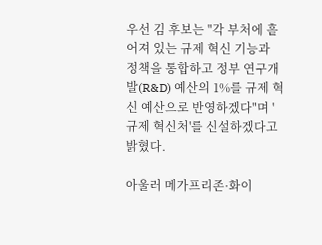우선 김 후보는 "각 부처에 흩어져 있는 규제 혁신 기능과 정책을 통합하고 정부 연구개발(R&D) 예산의 1%를 규제 혁신 예산으로 반영하겠다"며 '규제 혁신처'를 신설하겠다고 밝혔다.

아울러 메가프리존·화이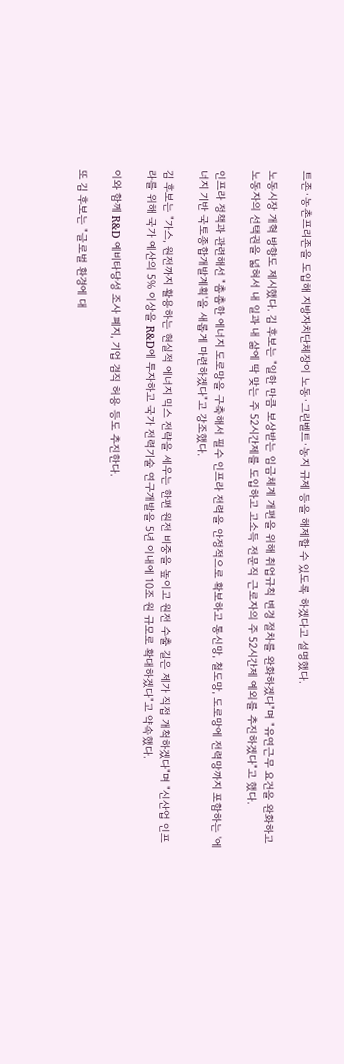트존·농촌프리존을 도입해 지방자치단체장이 노동·그린벨트·농지 규제 등을 해제할 수 있도록 하겠다고 설명했다.

노동시장 개혁 방향도 제시했다. 김 후보는 "일한 만큼 보상받는 임금체계 개편을 위해 취업규칙 변경 절차를 완화하겠다"며 "유연근무 요건을 완화하고 노동자의 선택권을 넓혀서 내 일과 내 삶에 딱 맞는 주 52시간제를 도입하고 고소득 전문직 근로자의 주 52시간제 예외를 추진하겠다"고 했다.

인프라 정책과 관련해선 "촘촘한 에너지 도로망을 구축해서 필수 인프라 전력을 안정적으로 확보하고 통신망, 철도망, 도로망에 전력망까지 포함하는 '에너지 기반 국토종합개발계획'을 새롭게 마련하겠다"고 강조했다.

김 후보는 "가스, 원전까지 활용하는 현실적 에너지 믹스 전략을 세우는 한편 원전 비중을 높이고 원전 수출 길은 제가 직접 개척하겠다"며 "신산업 인프라를 위해 국가 예산의 5% 이상을 R&D에 투자하고 국가 전력기술 연구개발을 5년 이내에 10조 원 규모로 확대하겠다"고 약속했다.

이와 함께 R&D 예비타당성 조사 폐지, 기업 겸직 허용 등도 추진한다.

또 김 후보는 "글로벌 환경에 대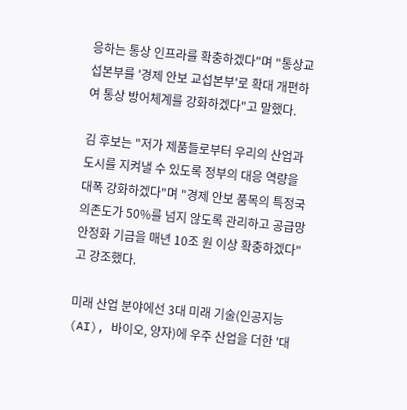응하는 통상 인프라를 확충하겠다"며 "통상교섭본부를 '경제 안보 교섭본부'로 확대 개편하여 통상 방어체계를 강화하겠다"고 말했다.

김 후보는 "저가 제품들로부터 우리의 산업과 도시를 지켜낼 수 있도록 정부의 대응 역량을 대폭 강화하겠다"며 "경제 안보 품목의 특정국 의존도가 50%를 넘지 않도록 관리하고 공급망 안정화 기금을 매년 10조 원 이상 확충하겠다"고 강조했다.

미래 산업 분야에선 3대 미래 기술(인공지능(AI), 바이오, 양자)에 우주 산업을 더한 '대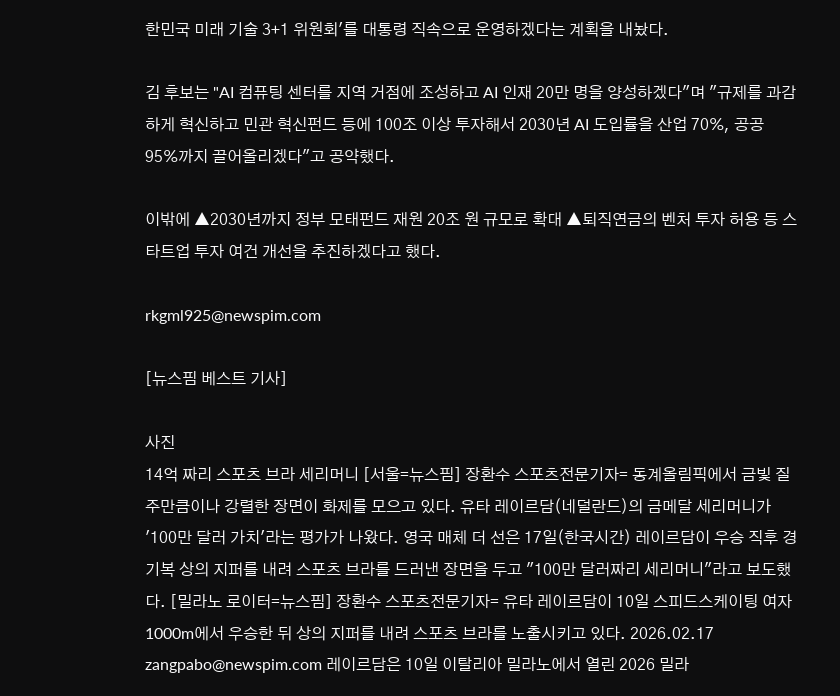한민국 미래 기술 3+1 위원회'를 대통령 직속으로 운영하겠다는 계획을 내놨다.

김 후보는 "AI 컴퓨팅 센터를 지역 거점에 조성하고 AI 인재 20만 명을 양성하겠다"며 "규제를 과감하게 혁신하고 민관 혁신펀드 등에 100조 이상 투자해서 2030년 AI 도입률을 산업 70%, 공공 95%까지 끌어올리겠다"고 공약했다.

이밖에 ▲2030년까지 정부 모태펀드 재원 20조 원 규모로 확대 ▲퇴직연금의 벤처 투자 허용 등 스타트업 투자 여건 개선을 추진하겠다고 했다.

rkgml925@newspim.com

[뉴스핌 베스트 기사]

사진
14억 짜리 스포츠 브라 세리머니 [서울=뉴스핌] 장환수 스포츠전문기자= 동계올림픽에서 금빛 질주만큼이나 강렬한 장면이 화제를 모으고 있다. 유타 레이르담(네덜란드)의 금메달 세리머니가 '100만 달러 가치'라는 평가가 나왔다. 영국 매체 더 선은 17일(한국시간) 레이르담이 우승 직후 경기복 상의 지퍼를 내려 스포츠 브라를 드러낸 장면을 두고 "100만 달러짜리 세리머니"라고 보도했다. [밀라노 로이터=뉴스핌] 장환수 스포츠전문기자= 유타 레이르담이 10일 스피드스케이팅 여자 1000m에서 우승한 뒤 상의 지퍼를 내려 스포츠 브라를 노출시키고 있다. 2026.02.17 zangpabo@newspim.com 레이르담은 10일 이탈리아 밀라노에서 열린 2026 밀라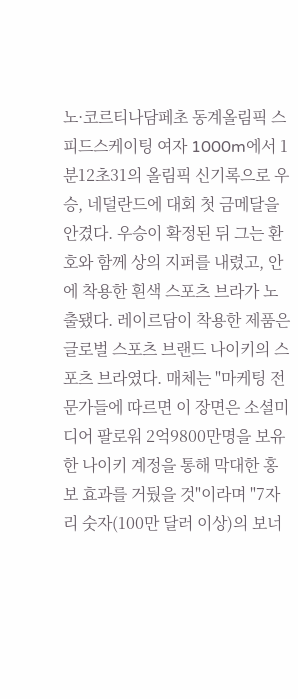노·코르티나담페초 동계올림픽 스피드스케이팅 여자 1000m에서 1분12초31의 올림픽 신기록으로 우승, 네덜란드에 대회 첫 금메달을 안겼다. 우승이 확정된 뒤 그는 환호와 함께 상의 지퍼를 내렸고, 안에 착용한 흰색 스포츠 브라가 노출됐다. 레이르담이 착용한 제품은 글로벌 스포츠 브랜드 나이키의 스포츠 브라였다. 매체는 "마케팅 전문가들에 따르면 이 장면은 소셜미디어 팔로워 2억9800만명을 보유한 나이키 계정을 통해 막대한 홍보 효과를 거뒀을 것"이라며 "7자리 숫자(100만 달러 이상)의 보너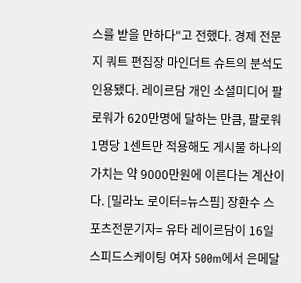스를 받을 만하다"고 전했다. 경제 전문지 쿼트 편집장 마인더트 슈트의 분석도 인용됐다. 레이르담 개인 소셜미디어 팔로워가 620만명에 달하는 만큼, 팔로워 1명당 1센트만 적용해도 게시물 하나의 가치는 약 9000만원에 이른다는 계산이다. [밀라노 로이터=뉴스핌] 장환수 스포츠전문기자= 유타 레이르담이 16일 스피드스케이팅 여자 500m에서 은메달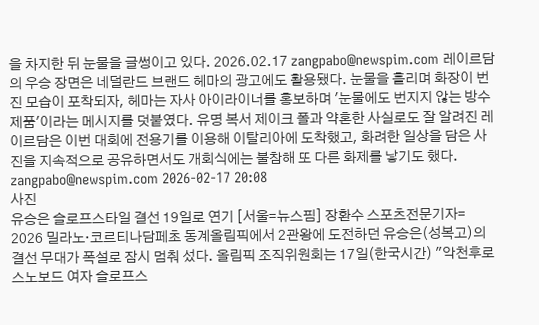을 차지한 뒤 눈물을 글썽이고 있다. 2026.02.17 zangpabo@newspim.com 레이르담의 우승 장면은 네덜란드 브랜드 헤마의 광고에도 활용됐다. 눈물을 흘리며 화장이 번진 모습이 포착되자, 헤마는 자사 아이라이너를 홍보하며 '눈물에도 번지지 않는 방수 제품'이라는 메시지를 덧붙였다. 유명 복서 제이크 폴과 약혼한 사실로도 잘 알려진 레이르담은 이번 대회에 전용기를 이용해 이탈리아에 도착했고, 화려한 일상을 담은 사진을 지속적으로 공유하면서도 개회식에는 불참해 또 다른 화제를 낳기도 했다. zangpabo@newspim.com 2026-02-17 20:08
사진
유승은 슬로프스타일 결선 19일로 연기 [서울=뉴스핌] 장환수 스포츠전문기자= 2026 밀라노·코르티나담페초 동계올림픽에서 2관왕에 도전하던 유승은(성복고)의 결선 무대가 폭설로 잠시 멈춰 섰다. 올림픽 조직위원회는 17일(한국시간) "악천후로 스노보드 여자 슬로프스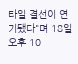타일 결선이 연기됐다"며 18일 오후 10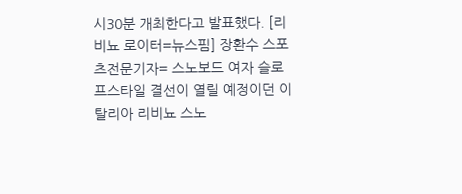시30분 개최한다고 발표했다. [리비뇨 로이터=뉴스핌] 장환수 스포츠전문기자= 스노보드 여자 슬로프스타일 결선이 열릴 예정이던 이탈리아 리비뇨 스노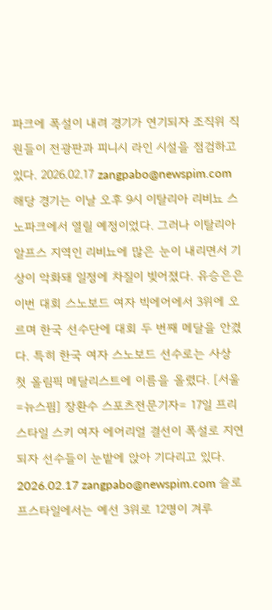파크에 폭설이 내려 경기가 연기되자 조직위 직원들이 전광판과 피니시 라인 시설을 점검하고 있다. 2026.02.17 zangpabo@newspim.com 해당 경기는 이날 오후 9시 이탈리아 리비뇨 스노파크에서 열릴 예정이었다. 그러나 이탈리아 알프스 지역인 리비뇨에 많은 눈이 내리면서 기상이 악화돼 일정에 차질이 빚어졌다. 유승은은 이번 대회 스노보드 여자 빅에어에서 3위에 오르며 한국 선수단에 대회 두 번째 메달을 안겼다. 특히 한국 여자 스노보드 선수로는 사상 첫 올림픽 메달리스트에 이름을 올렸다. [서울=뉴스핌] 장환수 스포츠전문기자= 17일 프리스타일 스키 여자 에어리얼 결선이 폭설로 지연되자 선수들이 눈밭에 앉아 기다리고 있다. 2026.02.17 zangpabo@newspim.com 슬로프스타일에서는 예선 3위로 12명이 겨루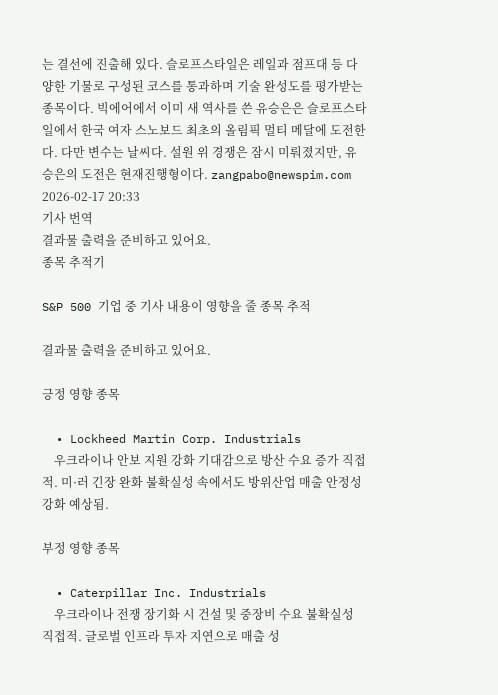는 결선에 진출해 있다. 슬로프스타일은 레일과 점프대 등 다양한 기물로 구성된 코스를 통과하며 기술 완성도를 평가받는 종목이다. 빅에어에서 이미 새 역사를 쓴 유승은은 슬로프스타일에서 한국 여자 스노보드 최초의 올림픽 멀티 메달에 도전한다. 다만 변수는 날씨다. 설원 위 경쟁은 잠시 미뤄졌지만, 유승은의 도전은 현재진행형이다. zangpabo@newspim.com 2026-02-17 20:33
기사 번역
결과물 출력을 준비하고 있어요.
종목 추적기

S&P 500 기업 중 기사 내용이 영향을 줄 종목 추적

결과물 출력을 준비하고 있어요.

긍정 영향 종목

  • Lockheed Martin Corp. Industrials
    우크라이나 안보 지원 강화 기대감으로 방산 수요 증가 직접적. 미·러 긴장 완화 불확실성 속에서도 방위산업 매출 안정성 강화 예상됨.

부정 영향 종목

  • Caterpillar Inc. Industrials
    우크라이나 전쟁 장기화 시 건설 및 중장비 수요 불확실성 직접적. 글로벌 인프라 투자 지연으로 매출 성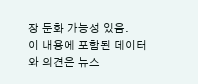장 둔화 가능성 있음.
이 내용에 포함된 데이터와 의견은 뉴스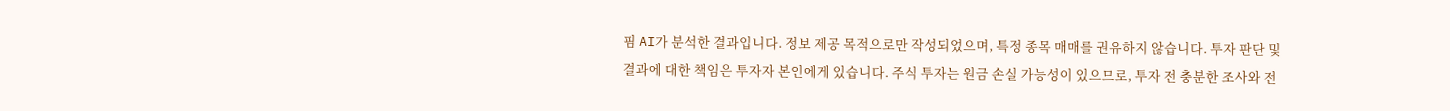핌 AI가 분석한 결과입니다. 정보 제공 목적으로만 작성되었으며, 특정 종목 매매를 권유하지 않습니다. 투자 판단 및 결과에 대한 책임은 투자자 본인에게 있습니다. 주식 투자는 원금 손실 가능성이 있으므로, 투자 전 충분한 조사와 전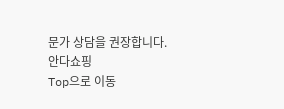문가 상담을 권장합니다.
안다쇼핑
Top으로 이동